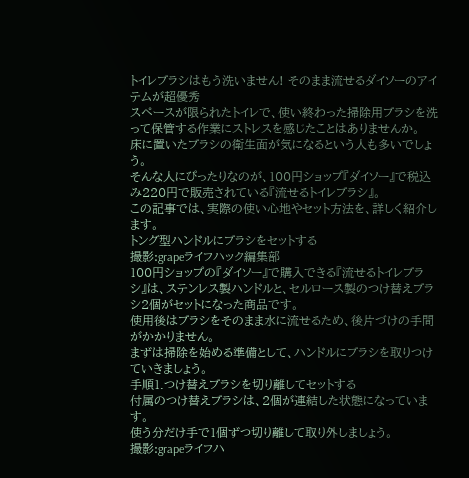トイレブラシはもう洗いません! そのまま流せるダイソーのアイテムが超優秀
スペースが限られたトイレで、使い終わった掃除用ブラシを洗って保管する作業にストレスを感じたことはありませんか。
床に置いたブラシの衛生面が気になるという人も多いでしょう。
そんな人にぴったりなのが、100円ショップ『ダイソー』で税込み220円で販売されている『流せるトイレブラシ』。
この記事では、実際の使い心地やセット方法を、詳しく紹介します。
トング型ハンドルにブラシをセットする
撮影:grapeライフハック編集部
100円ショップの『ダイソー』で購入できる『流せるトイレブラシ』は、ステンレス製ハンドルと、セルロース製のつけ替えブラシ2個がセットになった商品です。
使用後はブラシをそのまま水に流せるため、後片づけの手間がかかりません。
まずは掃除を始める準備として、ハンドルにブラシを取りつけていきましょう。
手順1.つけ替えブラシを切り離してセットする
付属のつけ替えブラシは、2個が連結した状態になっています。
使う分だけ手で1個ずつ切り離して取り外しましょう。
撮影:grapeライフハ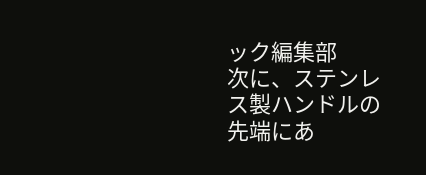ック編集部
次に、ステンレス製ハンドルの先端にあ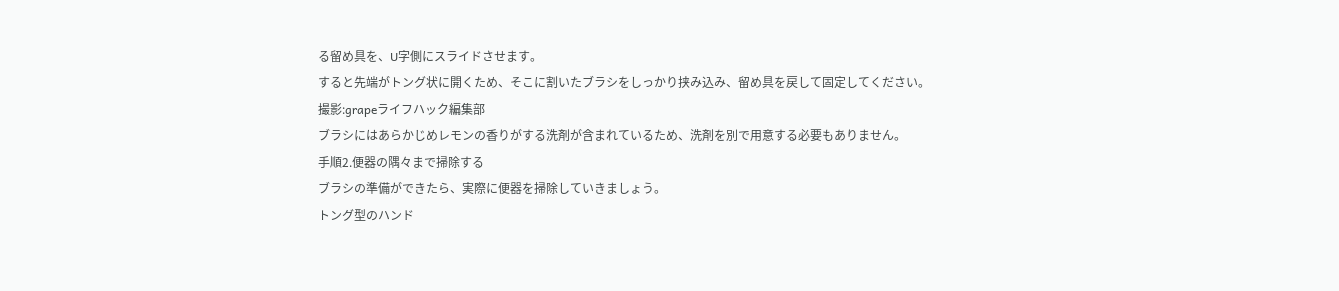る留め具を、U字側にスライドさせます。
すると先端がトング状に開くため、そこに割いたブラシをしっかり挟み込み、留め具を戻して固定してください。
撮影:grapeライフハック編集部
ブラシにはあらかじめレモンの香りがする洗剤が含まれているため、洗剤を別で用意する必要もありません。
手順2.便器の隅々まで掃除する
ブラシの準備ができたら、実際に便器を掃除していきましょう。
トング型のハンド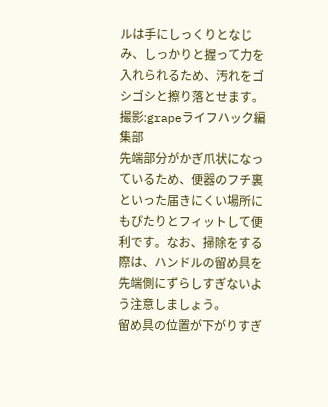ルは手にしっくりとなじみ、しっかりと握って力を入れられるため、汚れをゴシゴシと擦り落とせます。
撮影:grapeライフハック編集部
先端部分がかぎ爪状になっているため、便器のフチ裏といった届きにくい場所にもぴたりとフィットして便利です。なお、掃除をする際は、ハンドルの留め具を先端側にずらしすぎないよう注意しましょう。
留め具の位置が下がりすぎ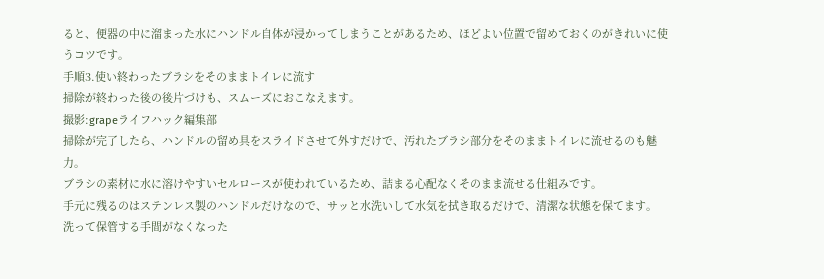ると、便器の中に溜まった水にハンドル自体が浸かってしまうことがあるため、ほどよい位置で留めておくのがきれいに使うコツです。
手順3.使い終わったブラシをそのままトイレに流す
掃除が終わった後の後片づけも、スムーズにおこなえます。
撮影:grapeライフハック編集部
掃除が完了したら、ハンドルの留め具をスライドさせて外すだけで、汚れたブラシ部分をそのままトイレに流せるのも魅力。
ブラシの素材に水に溶けやすいセルロースが使われているため、詰まる心配なくそのまま流せる仕組みです。
手元に残るのはステンレス製のハンドルだけなので、サッと水洗いして水気を拭き取るだけで、清潔な状態を保てます。
洗って保管する手間がなくなった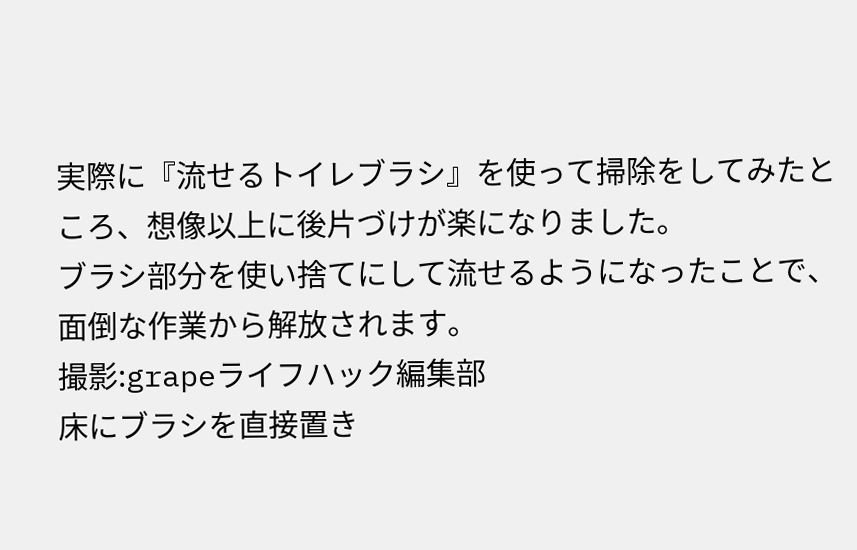実際に『流せるトイレブラシ』を使って掃除をしてみたところ、想像以上に後片づけが楽になりました。
ブラシ部分を使い捨てにして流せるようになったことで、面倒な作業から解放されます。
撮影:grapeライフハック編集部
床にブラシを直接置き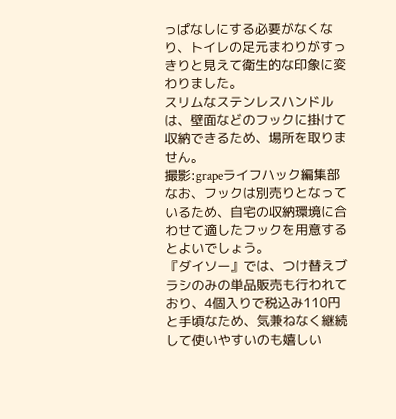っぱなしにする必要がなくなり、トイレの足元まわりがすっきりと見えて衛生的な印象に変わりました。
スリムなステンレスハンドルは、壁面などのフックに掛けて収納できるため、場所を取りません。
撮影:grapeライフハック編集部
なお、フックは別売りとなっているため、自宅の収納環境に合わせて適したフックを用意するとよいでしょう。
『ダイソー』では、つけ替えブラシのみの単品販売も行われており、4個入りで税込み110円と手頃なため、気兼ねなく継続して使いやすいのも嬉しい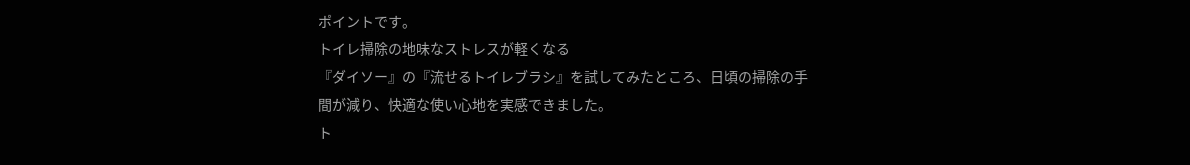ポイントです。
トイレ掃除の地味なストレスが軽くなる
『ダイソー』の『流せるトイレブラシ』を試してみたところ、日頃の掃除の手間が減り、快適な使い心地を実感できました。
ト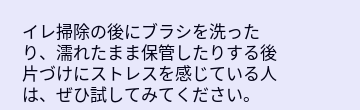イレ掃除の後にブラシを洗ったり、濡れたまま保管したりする後片づけにストレスを感じている人は、ぜひ試してみてください。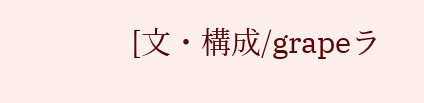[文・構成/grapeラ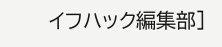イフハック編集部]